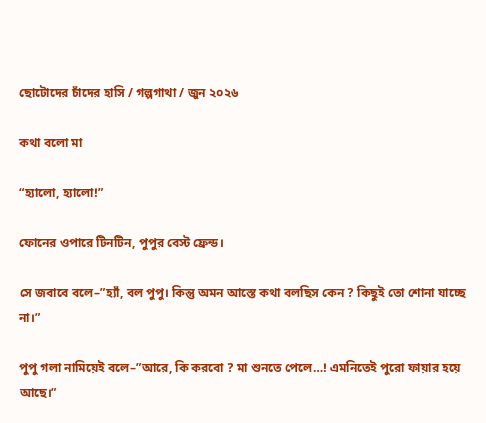ছোটোদের চাঁদের হাসি / গল্পগাথা / জুন ২০২৬

কথা বলো মা

“হ্যালো, হ্যালো!”

ফোনের ওপারে টিনটিন, পুপুর বেস্ট ফ্রেন্ড।

সে জবাবে বলে–”হ্যাঁ, বল পুপু। কিন্তু অমন আস্তে কথা বলছিস কেন ? কিছুই তো শোনা যাচ্ছে না।”

পুপু গলা নামিয়েই বলে–”আরে, কি করবো ? মা শুনতে পেলে…! এমনিতেই পুরো ফায়ার হয়ে আছে।”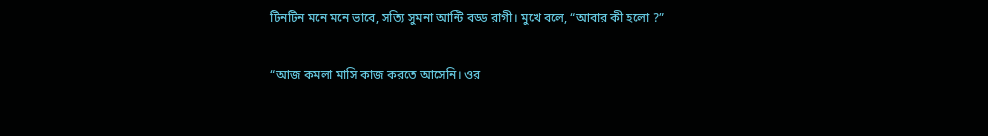টিনটিন মনে মনে ভাবে, সত্যি সুমনা আন্টি বড্ড রাগী। মুখে বলে, “আবার কী হলো ?”

“আজ কমলা মাসি কাজ করতে আসেনি। ওর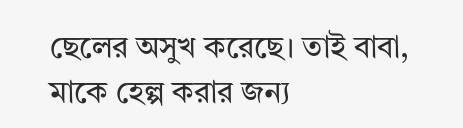ছেলের অসুখ করেছে। তাই বাবা, মাকে হেল্প করার জন্য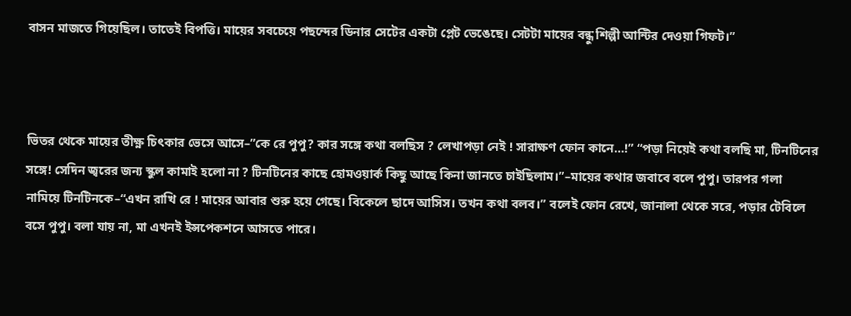বাসন মাজতে গিয়েছিল। তাতেই বিপত্তি। মায়ের সবচেয়ে পছন্দের ডিনার সেটের একটা প্লেট ভেঙেছে। সেটটা মায়ের বন্ধু শিল্পী আন্টির দেওয়া গিফট।”



ভিতর থেকে মায়ের তীক্ষ্ণ চিৎকার ভেসে আসে–”কে রে পুপু? কার সঙ্গে কথা বলছিস ? লেখাপড়া নেই ! সারাক্ষণ ফোন কানে…!” “পড়া নিয়েই কথা বলছি মা, টিনটিনের সঙ্গে! সেদিন জ্বরের জন্য স্কুল কামাই হলো না ? টিনটিনের কাছে হোমওয়ার্ক কিছু আছে কিনা জানতে চাইছিলাম।”–মায়ের কথার জবাবে বলে পুপু। তারপর গলা নামিয়ে টিনটিনকে–“এখন রাখি রে ! মায়ের আবার শুরু হয়ে গেছে। বিকেলে ছাদে আসিস। তখন কথা বলব।” বলেই ফোন রেখে, জানালা থেকে সরে, পড়ার টেবিলে বসে পুপু। বলা যায় না, মা এখনই ইন্সপেকশনে আসতে পারে।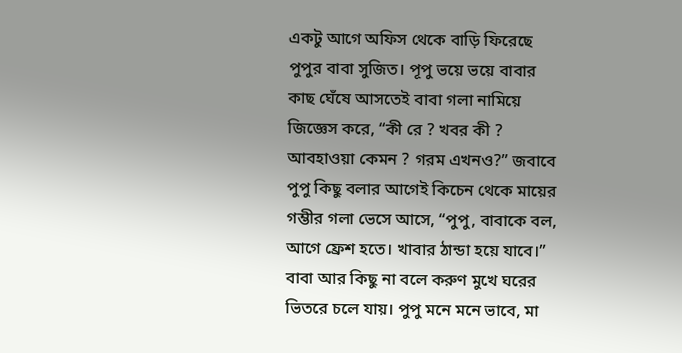একটু আগে অফিস থেকে বাড়ি ফিরেছে পুপুর বাবা সুজিত। পূপু ভয়ে ভয়ে বাবার কাছ ঘেঁষে আসতেই বাবা গলা নামিয়ে জিজ্ঞেস করে, “কী রে ? খবর কী ? আবহাওয়া কেমন ? গরম এখনও?” জবাবে পুপু কিছু বলার আগেই কিচেন থেকে মায়ের গম্ভীর গলা ভেসে আসে, “পুপু, বাবাকে বল, আগে ফ্রেশ হতে। খাবার ঠান্ডা হয়ে যাবে।” বাবা আর কিছু না বলে করুণ মুখে ঘরের ভিতরে চলে যায়। পুপু মনে মনে ভাবে, মা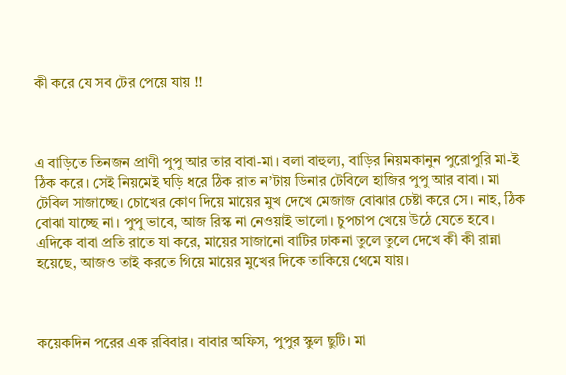কী করে যে সব টের পেয়ে যায় !!



এ বাড়িতে তিনজন প্রাণী পুপু আর তার বাবা-মা। বলা বাহুল্য, বাড়ির নিয়মকানুন পুরোপুরি মা-ই ঠিক করে। সেই নিয়মেই ঘড়ি ধরে ঠিক রাত ন’টায় ডিনার টেবিলে হাজির পুপু আর বাবা। মা টেবিল সাজাচ্ছে। চোখের কোণ দিয়ে মায়ের মুখ দেখে মেজাজ বোঝার চেষ্টা করে সে। নাহ, ঠিক বোঝা যাচ্ছে না। পুপু ভাবে, আজ রিস্ক না নেওয়াই ভালো। চুপচাপ খেয়ে উঠে যেতে হবে। এদিকে বাবা প্রতি রাতে যা করে, মায়ের সাজানো বাটির ঢাকনা তুলে তুলে দেখে কী কী রান্না হয়েছে, আজও তাই করতে গিয়ে মায়ের মুখের দিকে তাকিয়ে থেমে যায়।



কয়েকদিন পরের এক রবিবার। বাবার অফিস, পুপুর স্কুল ছুটি। মা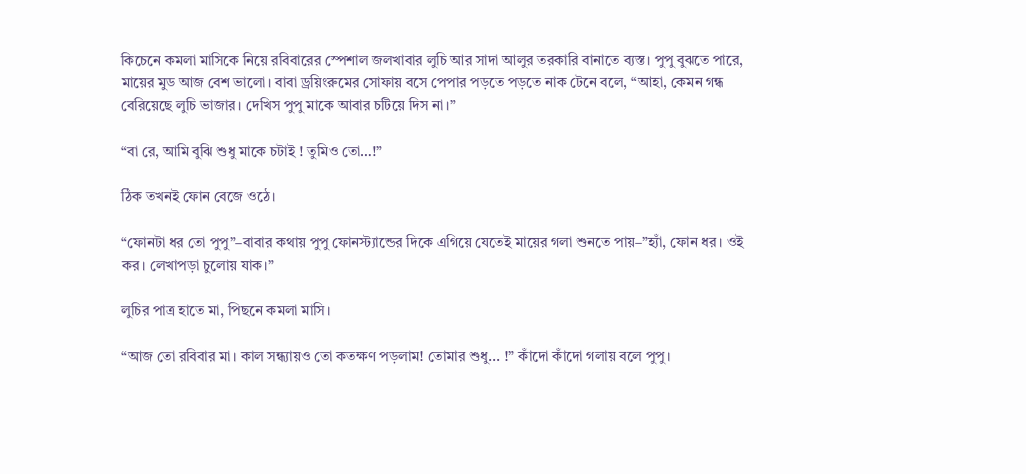কিচেনে কমলা মাসিকে নিয়ে রবিবারের স্পেশাল জলখাবার লুচি আর সাদা আলুর তরকারি বানাতে ব্যস্ত। পুপু বুঝতে পারে, মায়ের মুড আজ বেশ ভালো। বাবা ড্রয়িংরুমের সোফায় বসে পেপার পড়তে পড়তে নাক টেনে বলে, “আহা, কেমন গন্ধ বেরিয়েছে লুচি ভাজার। দেখিস পুপু মাকে আবার চটিয়ে দিস না।”

“বা রে, আমি বুঝি শুধু মাকে চটাই ! তুমিও তো…!”

ঠিক তখনই ফোন বেজে ওঠে।

“ফোনটা ধর তো পুপু”–বাবার কথায় পুপু ফোনস্ট্যান্ডের দিকে এগিয়ে যেতেই মায়ের গলা শুনতে পায়–”হ্যাঁ, ফোন ধর। ওই কর। লেখাপড়া চুলোয় যাক।”

লুচির পাত্র হাতে মা, পিছনে কমলা মাসি।

“আজ তো রবিবার মা। কাল সন্ধ্যায়ও তো কতক্ষণ পড়লাম! তোমার শুধু... !” কাঁদো কাঁদো গলায় বলে পুপু।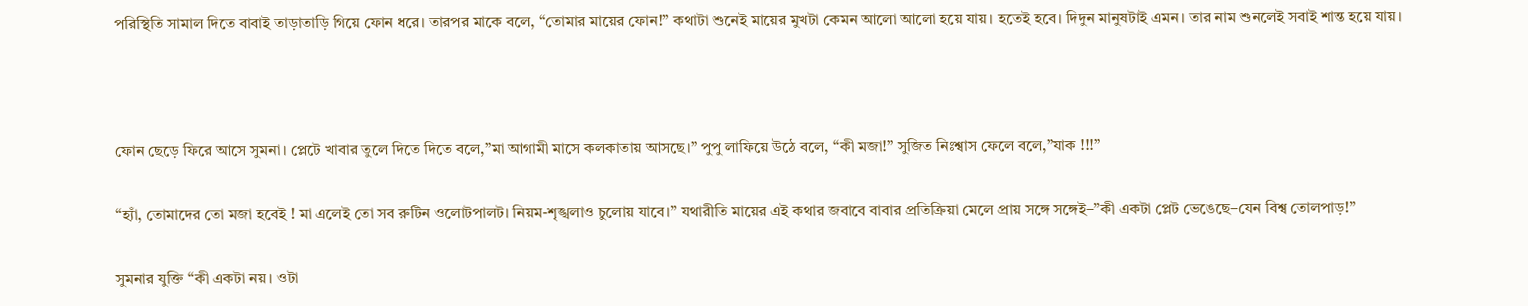পরিস্থিতি সামাল দিতে বাবাই তাড়াতাড়ি গিয়ে ফোন ধরে। তারপর মাকে বলে, “তোমার মায়ের ফোন!” কথাটা শুনেই মায়ের মুখটা কেমন আলো আলো হয়ে যায়। হতেই হবে। দিদুন মানুষটাই এমন। তার নাম শুনলেই সবাই শান্ত হয়ে যায়।



ফোন ছেড়ে ফিরে আসে সুমনা। প্লেটে খাবার তুলে দিতে দিতে বলে,”মা আগামী মাসে কলকাতায় আসছে।” পুপু লাফিয়ে উঠে বলে, “কী মজা!” সুজিত নিঃশ্বাস ফেলে বলে,”যাক !!!”

“হ্যাঁ, তোমাদের তো মজা হবেই ! মা এলেই তো সব রুটিন ওলোটপালট। নিয়ম-শৃঙ্খলাও চুলোয় যাবে।” যথারীতি মায়ের এই কথার জবাবে বাবার প্রতিক্রিয়া মেলে প্রায় সঙ্গে সঙ্গেই–”কী একটা প্লেট ভেঙেছে–যেন বিশ্ব তোলপাড়!”

সুমনার যুক্তি “কী একটা নয়। ওটা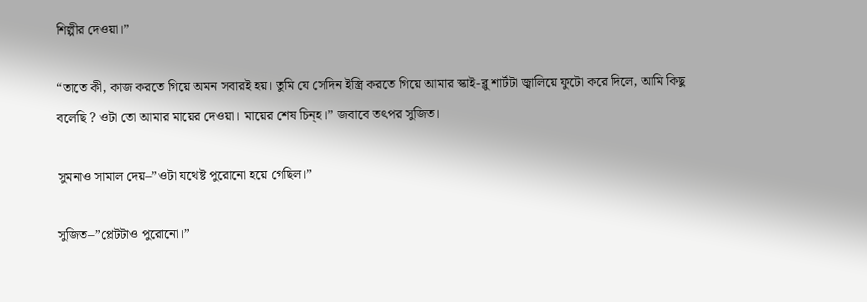শিল্পীর দেওয়া।”

“তাতে কী, কাজ করতে গিয়ে অমন সবারই হয়। তুমি যে সেদিন ইস্ত্রি করতে গিয়ে আমার স্কাই-ব্লু শার্টটা জ্বালিয়ে ফুটো করে দিলে, আমি কিছু বলেছি ? ওটা তো আমার মায়ের দেওয়া। মায়ের শেষ চিন্হ।” জবাবে তৎপর সুজিত।

সুমনাও সামাল দেয়–”ওটা যথেষ্ট পুরোনো হয়ে গেছিল।”

সুজিত–”প্লেটটাও পুরোনো।”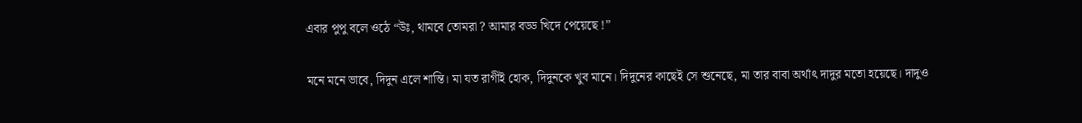এবার পুপু বলে ওঠে “উঃ, থামবে তোমরা ? আমার বড্ড খিদে পেয়েছে !”

মনে মনে ভাবে, দিদুন এলে শান্তি। মা যত রাগীই হোক, দিদুনকে খুব মানে। দিদুনের কাছেই সে শুনেছে, মা তার বাবা অর্থাৎ দাদুর মতো হয়েছে। দাদুও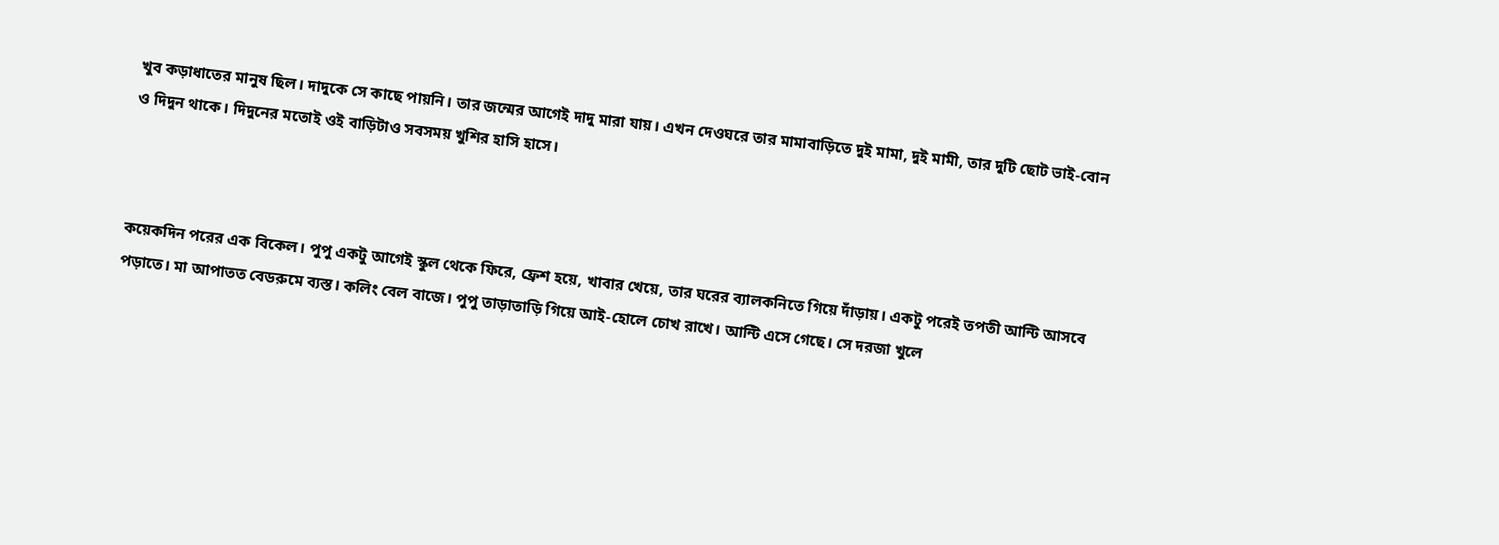খুব কড়াধাতের মানুষ ছিল। দাদুকে সে কাছে পায়নি। তার জন্মের আগেই দাদু মারা যায়। এখন দেওঘরে তার মামাবাড়িতে দুই মামা, দুই মামী, তার দুটি ছোট ভাই-বোন ও দিদুন থাকে। দিদুনের মতোই ওই বাড়িটাও সবসময় খুশির হাসি হাসে।



কয়েকদিন পরের এক বিকেল। পুপু একটু আগেই স্কুল থেকে ফিরে, ফ্রেশ হয়ে, খাবার খেয়ে, তার ঘরের ব্যালকনিতে গিয়ে দাঁড়ায়। একটু পরেই তপতী আন্টি আসবে পড়াতে। মা আপাতত বেডরুমে ব্যস্ত। কলিং বেল বাজে। পুপু তাড়াতাড়ি গিয়ে আই-হোলে চোখ রাখে। আন্টি এসে গেছে। সে দরজা খুলে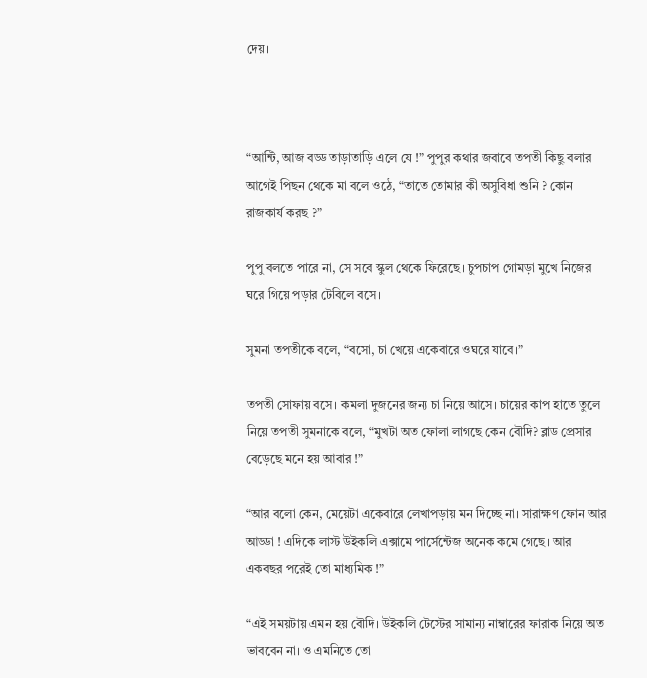দেয়।



“আন্টি, আজ বড্ড তাড়াতাড়ি এলে যে !” পুপুর কথার জবাবে তপতী কিছু বলার আগেই পিছন থেকে মা বলে ওঠে, “তাতে তোমার কী অসুবিধা শুনি ? কোন রাজকার্য করছ ?”

পুপু বলতে পারে না, সে সবে স্কুল থেকে ফিরেছে। চুপচাপ গোমড়া মুখে নিজের ঘরে গিয়ে পড়ার টেবিলে বসে।

সুমনা তপতীকে বলে, “বসো, চা খেয়ে একেবারে ওঘরে যাবে।”

তপতী সোফায় বসে। কমলা দুজনের জন্য চা নিয়ে আসে। চায়ের কাপ হাতে তুলে নিয়ে তপতী সুমনাকে বলে, “মুখটা অত ফোলা লাগছে কেন বৌদি? ব্লাড প্রেসার বেড়েছে মনে হয় আবার !”

“আর বলো কেন, মেয়েটা একেবারে লেখাপড়ায় মন দিচ্ছে না। সারাক্ষণ ফোন আর আড্ডা ! এদিকে লাস্ট উইকলি এক্সামে পার্সেন্টেজ অনেক কমে গেছে। আর একবছর পরেই তো মাধ্যমিক !”

“এই সময়টায় এমন হয় বৌদি। উইকলি টেস্টের সামান্য নাম্বারের ফারাক নিয়ে অত ভাববেন না। ও এমনিতে তো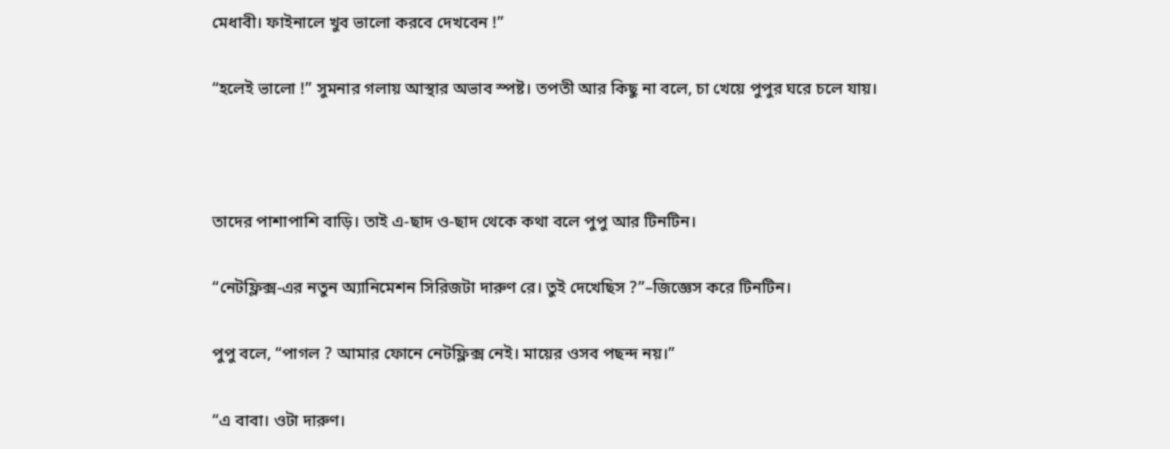মেধাবী। ফাইনালে খুব ভালো করবে দেখবেন !”

“হলেই ভালো !” সুমনার গলায় আস্থার অভাব স্পষ্ট। তপতী আর কিছু না বলে, চা খেয়ে পুপুর ঘরে চলে যায়।



তাদের পাশাপাশি বাড়ি। তাই এ-ছাদ ও-ছাদ থেকে কথা বলে পুপু আর টিনটিন।

“নেটফ্লিক্স-এর নতুন অ্যানিমেশন সিরিজটা দারুণ রে। তুই দেখেছিস ?”–জিজ্ঞেস করে টিনটিন।

পুপু বলে, “পাগল ? আমার ফোনে নেটফ্লিক্স নেই। মায়ের ওসব পছন্দ নয়।”

“এ বাবা। ওটা দারুণ।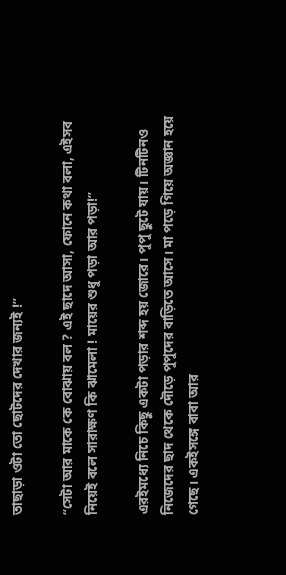তাছাড়া ওটা তো ছোটদের দেখার জন্যই !”

“সেটা আর মাকে কে বোঝায় বল ? এই ছাদে আসা, ফোনে কথা বলা, এইসব নিয়েই বলে সারাক্ষণ কি ঝামেলা ! মায়ের শুধু পড়া আর পড়া!”

এরইমধ্যে নিচে কিছু একটা পড়ার শব্দ হয় জোরে। পুপু ছুটে যায়। টিনটিনও নিজেদের ছাদ থেকে দৌড়ে পুপুদের বাড়িতে আসে। মা পড়ে গিয়ে অজ্ঞান হয়ে গেছে। একইসঙ্গে বাবা আর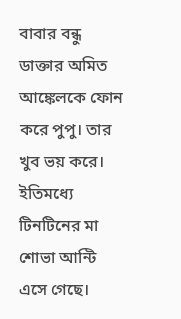বাবার বন্ধু ডাক্তার অমিত আঙ্কেলকে ফোন করে পুপু। তার খুব ভয় করে। ইতিমধ্যে টিনটিনের মা শোভা আন্টি এসে গেছে।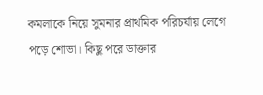কমলাকে নিয়ে সুমনার প্রাথমিক পরিচর্যায় লেগে পড়ে শোভা। কিছু পরে ডাক্তার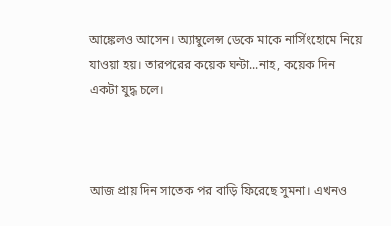আঙ্কেলও আসেন। অ্যাম্বুলেন্স ডেকে মাকে নার্সিংহোমে নিয়ে যাওয়া হয়। তারপরের কয়েক ঘন্টা...নাহ, কয়েক দিন একটা যুদ্ধ চলে।



আজ প্রায় দিন সাতেক পর বাড়ি ফিরেছে সুমনা। এখনও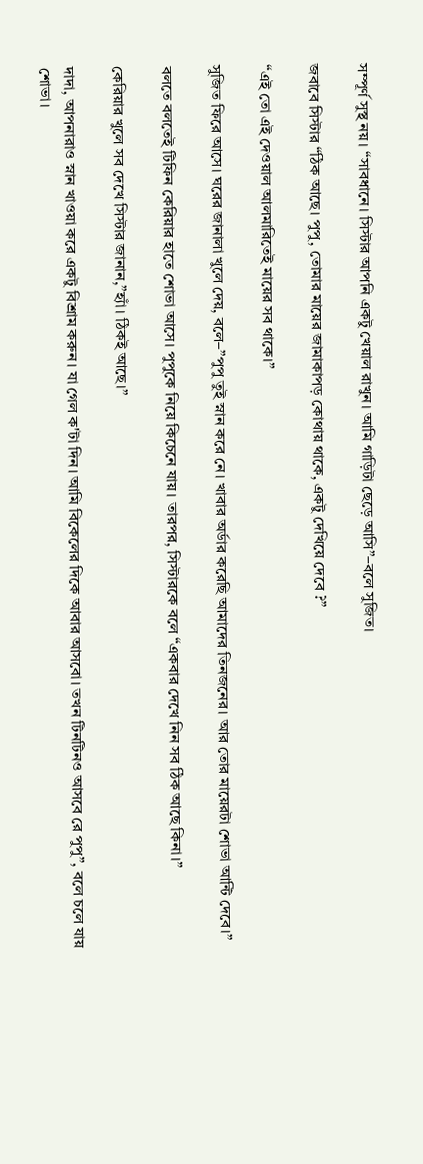সম্পূর্ণ সুস্থ নয়। “সাবধানে। সিস্টার আপনি একটু খেয়াল রাখুন। আমি গাড়িটা ছেড়ে আসি”–বলে সুজিত।

জবাবে সিস্টার “ঠিক আছে। পুপু, তোমার মায়ের জামাকাপড় কোথায় থাকে, একটু দেখিয়ে দেবে ?”

“এই তো এই দেওয়াল আলমারিতেই মায়ের সব থাকে।”

সুজিত ফিরে আসে। ঘরের জানালা খুলে দেয়, বলে–”পুপু তুই স্নান করে নে। খাবার অর্ডার করেছি আমাদের তিনজনের। আর তোর মায়েরটা শোভা আন্টি দেবে।”

বলতে বলতেই টিফিন কেরিয়ার হাতে শোভা আসে। পুপুকে নিয়ে কিচেনে যায়। তারপর, সিস্টারকে বলে “একবার দেখে নিন সব ঠিক আছে কিনা।”

কেরিয়ার খুলে সব দেখে সিস্টার জানান,”হ্যাঁ। ঠিকই আছে।”

দাদা, আপনারাও স্নান খাওয়া করে একটু বিশ্রাম করুন। যা গেল ক'টা দিন। আমি বিকেলের দিকে আবার আসবো। তখন টিনটিনও আসবে রে পুপু”, বলে চলে যায় শোভা।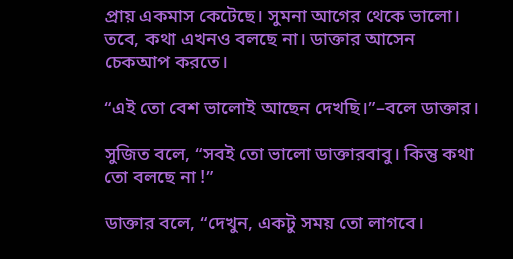প্রায় একমাস কেটেছে। সুমনা আগের থেকে ভালো। তবে, কথা এখনও বলছে না। ডাক্তার আসেন চেকআপ করতে।

“এই তো বেশ ভালোই আছেন দেখছি।”–বলে ডাক্তার।

সুজিত বলে, “সবই তো ভালো ডাক্তারবাবু। কিন্তু কথা তো বলছে না !”

ডাক্তার বলে, “দেখুন, একটু সময় তো লাগবে।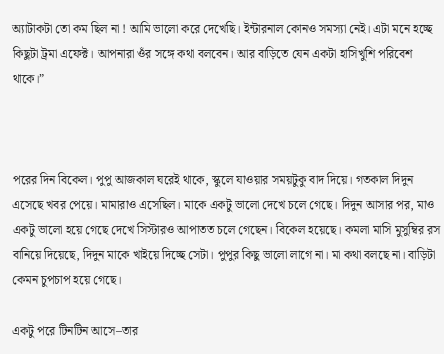অ্যাটাকটা তো কম ছিল না ! আমি ভালো করে দেখেছি। ইন্টারনাল কোনও সমস্যা নেই। এটা মনে হচ্ছে কিছুটা ট্রমা এফেক্ট। আপনারা ওঁর সঙ্গে কথা বলবেন। আর বাড়িতে যেন একটা হাসিখুশি পরিবেশ থাকে।”



পরের দিন বিকেল। পুপু আজকাল ঘরেই থাকে, স্কুলে যাওয়ার সময়টুকু বাদ দিয়ে। গতকাল দিদুন এসেছে খবর পেয়ে। মামারাও এসেছিল। মাকে একটু ভালো দেখে চলে গেছে। দিদুন আসার পর, মাও একটু ভালো হয়ে গেছে দেখে সিস্টারও আপাতত চলে গেছেন। বিকেল হয়েছে। কমলা মাসি মুসুম্বির রস বানিয়ে দিয়েছে, দিদুন মাকে খাইয়ে দিচ্ছে সেটা। পুপুর কিছু ভালো লাগে না। মা কথা বলছে না। বাড়িটা কেমন চুপচাপ হয়ে গেছে।

একটু পরে টিনটিন আসে–তার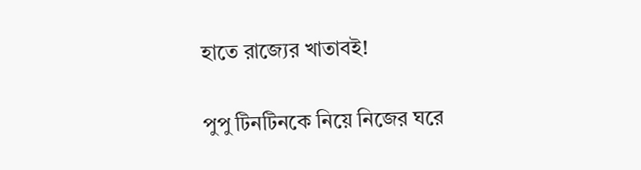হাতে রাজ্যের খাতাবই!

পুপু টিনটিনকে নিয়ে নিজের ঘরে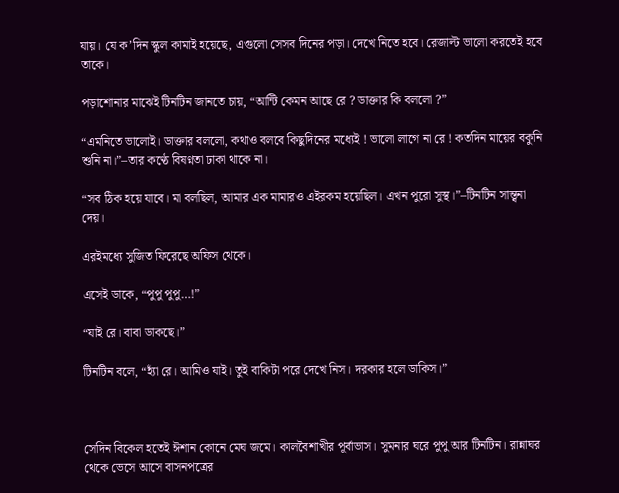যায়। যে ক’দিন স্কুল কামাই হয়েছে, এগুলো সেসব দিনের পড়া। দেখে নিতে হবে। রেজাল্ট ভালো করতেই হবে তাকে।

পড়াশোনার মাঝেই টিনটিন জানতে চায়, “আন্টি কেমন আছে রে ? ডাক্তার কি বললো ?”

“এমনিতে ভালোই। ডাক্তার বললো, কথাও বলবে কিছুদিনের মধ্যেই ! ভালো লাগে না রে ! কতদিন মায়ের বকুনি শুনি না।”–তার কণ্ঠে বিষণ্নতা ঢাকা থাকে না।

“সব ঠিক হয়ে যাবে। মা বলছিল, আমার এক মামারও এইরকম হয়েছিল। এখন পুরো সুস্থ।”–টিনটিন সান্ত্বনা দেয়।

এরইমধ্যে সুজিত ফিরেছে অফিস থেকে।

এসেই ডাকে, “পুপু পুপু…!”

“যাই রে। বাবা ডাকছে।”

টিনটিন বলে, “হ্যাঁ রে। আমিও যাই। তুই বাকিটা পরে দেখে নিস। দরকার হলে ডাকিস।”



সেদিন বিকেল হতেই ঈশান কোনে মেঘ জমে। কালবৈশাখীর পূর্বাভাস। সুমনার ঘরে পুপু আর টিনটিন। রান্নাঘর থেকে ভেসে আসে বাসনপত্রের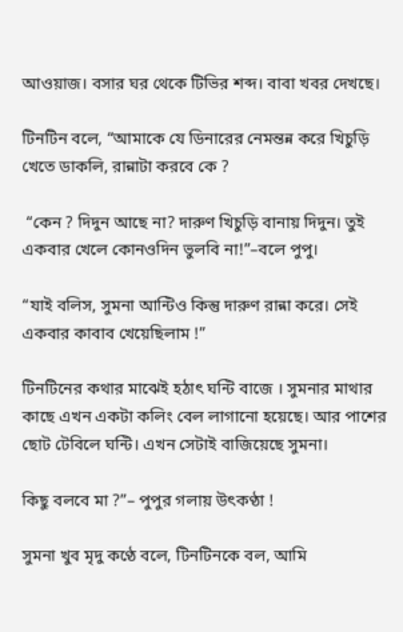আওয়াজ। বসার ঘর থেকে টিভির শব্দ। বাবা খবর দেখছে।

টিনটিন বলে, “আমাকে যে ডিনারের নেমন্তন্ন করে খিচুড়ি খেতে ডাকলি, রান্নাটা করবে কে ?

 “কেন ? দিদুন আছে না? দারুণ খিচুড়ি বানায় দিদুন। তুই একবার খেলে কোনওদিন ভুলবি না!”–বলে পুপু।

“যাই বলিস, সুমনা আন্টিও কিন্তু দারুণ রান্না করে। সেই একবার কাবাব খেয়েছিলাম !”

টিনটিনের কথার মাঝেই হঠাৎ ঘন্টি বাজে । সুমনার মাথার কাছে এখন একটা কলিং বেল লাগানো হয়েছে। আর পাশের ছোট টেবিলে ঘন্টি। এখন সেটাই বাজিয়েছে সুমনা।

কিছু বলবে মা ?”– পুপুর গলায় উৎকণ্ঠা !

সুমনা খুব মৃদু কণ্ঠে বলে, টিনটিনকে বল, আমি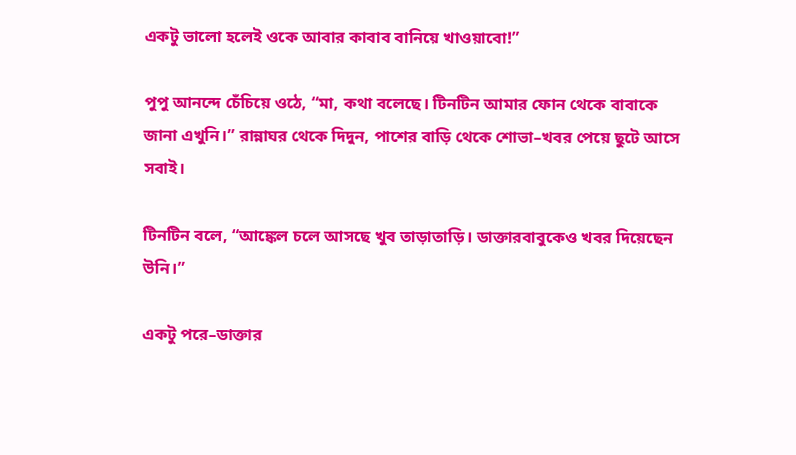একটু ভালো হলেই ওকে আবার কাবাব বানিয়ে খাওয়াবো!”

পুপু আনন্দে চেঁচিয়ে ওঠে, “মা, কথা বলেছে। টিনটিন আমার ফোন থেকে বাবাকে জানা এখুনি।” রান্নাঘর থেকে দিদুন, পাশের বাড়ি থেকে শোভা–খবর পেয়ে ছুটে আসে সবাই।

টিনটিন বলে, “আঙ্কেল চলে আসছে খুব তাড়াতাড়ি। ডাক্তারবাবুকেও খবর দিয়েছেন উনি।”

একটু পরে–ডাক্তার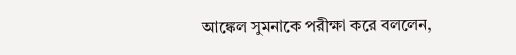আঙ্কেল সুমনাকে পরীক্ষা করে বললেন,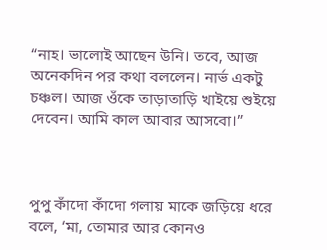“নাহ। ভালোই আছেন উনি। তবে, আজ অনেকদিন পর কথা বললেন। নার্ভ একটু চঞ্চল। আজ ওঁকে তাড়াতাড়ি খাইয়ে শুইয়ে দেবেন। আমি কাল আবার আসবো।”



পুপু কাঁদো কাঁদো গলায় মাকে জড়িয়ে ধরে বলে, ‘মা, তোমার আর কোনও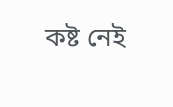কষ্ট নেই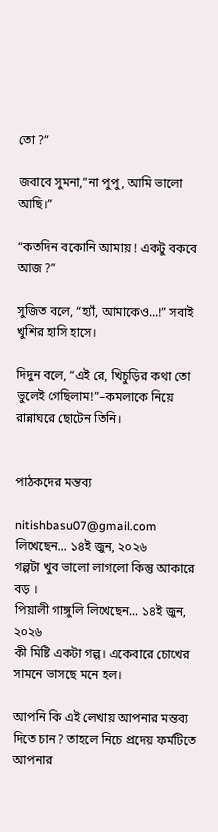তো ?”

জবাবে সুমনা,”না পুপু, আমি ভালো আছি।”

“কতদিন বকোনি আমায় ! একটু বকবে আজ ?”

সুজিত বলে, “হ্যাঁ, আমাকেও...!” সবাই খুশির হাসি হাসে।

দিদুন বলে, “এই রে, খিচুড়ির কথা তো ভুলেই গেছিলাম!”–কমলাকে নিয়ে রান্নাঘরে ছোটেন তিনি।


পাঠকদের মন্তব্য

nitishbasu07@gmail.com লিখেছেন... ১৪ই জুন, ২০২৬
গল্পটা খুব ভালো লাগলো কিন্তু আকারে বড় ।
পিয়ালী গাঙ্গুলি লিখেছেন... ১৪ই জুন, ২০২৬
কী মিষ্টি একটা গল্প। একেবারে চোখের সামনে ভাসছে মনে হল।

আপনি কি এই লেখায় আপনার মন্তব্য দিতে চান? তাহলে নিচে প্রদেয় ফর্মটিতে আপনার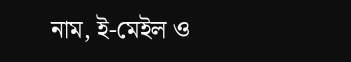নাম, ই-মেইল ও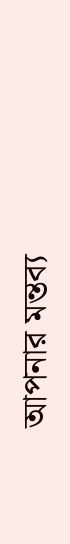আপনার মন্তব্য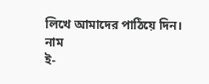লিখে আমাদের পাঠিয়ে দিন।
নাম
ই-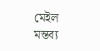মেইল
মন্তব্য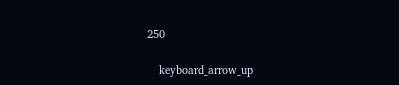250

    keyboard_arrow_up